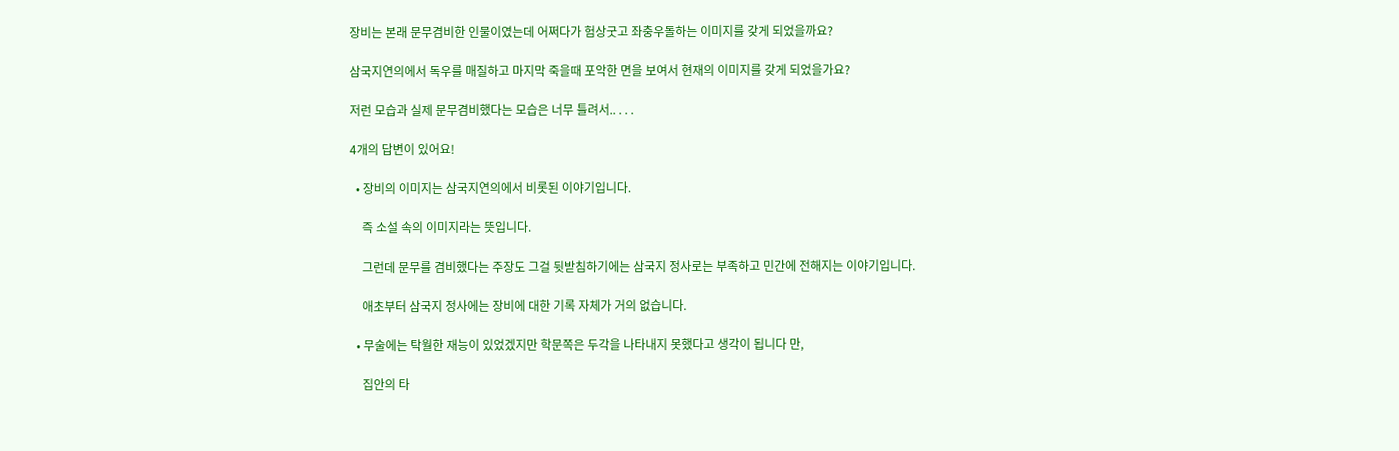장비는 본래 문무겸비한 인물이였는데 어쩌다가 험상굿고 좌충우돌하는 이미지를 갖게 되었을까요?

삼국지연의에서 독우를 매질하고 마지막 죽을때 포악한 면을 보여서 현재의 이미지를 갖게 되었을가요?

저런 모습과 실제 문무겸비했다는 모습은 너무 틀려서.. . . .

4개의 답변이 있어요!

  • 장비의 이미지는 삼국지연의에서 비롯된 이야기입니다.

    즉 소설 속의 이미지라는 뜻입니다.

    그런데 문무를 겸비했다는 주장도 그걸 뒷받침하기에는 삼국지 정사로는 부족하고 민간에 전해지는 이야기입니다.

    애초부터 삼국지 정사에는 장비에 대한 기록 자체가 거의 없습니다.

  • 무술에는 탁월한 재능이 있었겠지만 학문쪽은 두각을 나타내지 못했다고 생각이 됩니다 만,

    집안의 타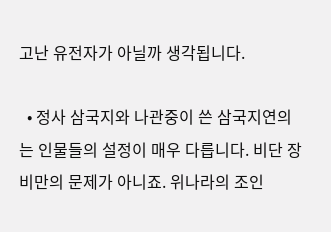고난 유전자가 아닐까 생각됩니다.

  • 정사 삼국지와 나관중이 쓴 삼국지연의는 인물들의 설정이 매우 다릅니다. 비단 장비만의 문제가 아니죠. 위나라의 조인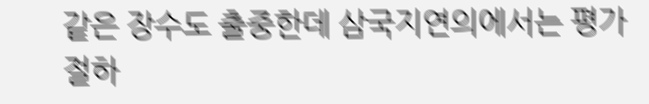같은 장수도 출중한데 삼국지연의에서는 평가 절하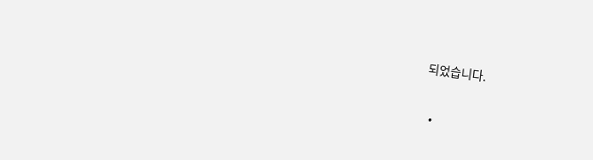되었습니다.

  •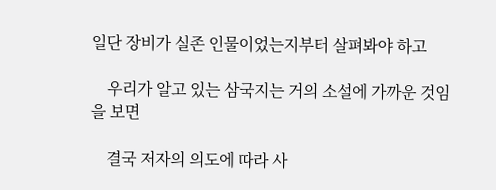일단 장비가 실존 인물이었는지부터 살펴봐야 하고

    우리가 알고 있는 삼국지는 거의 소설에 가까운 것임을 보면

    결국 저자의 의도에 따라 사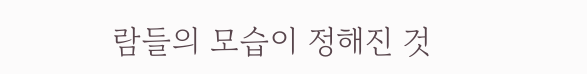람들의 모습이 정해진 것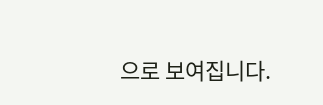으로 보여집니다.